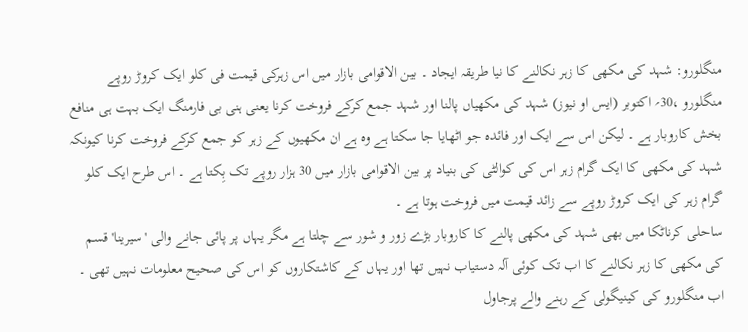منگلورو: شہد کی مکھی کا زہر نکالنے کا نیا طریقہ ایجاد ۔ بین الاقوامی بازار میں اس زہرکی قیمت فی کلو ایک کروڑ روپے
منگلورو ،30؍ اکتوبر (ایس او نیوز) شہد کی مکھیاں پالنا اور شہد جمع کرکے فروخت کرنا یعنی ہنی بی فارمنگ ایک بہت ہی منافع بخش کاروبار ہے ۔ لیکن اس سے ایک اور فائدہ جو اٹھایا جا سکتا ہے وہ ہے ان مکھیوں کے زہر کو جمع کرکے فروخت کرنا کیونکہ شہد کی مکھی کا ایک گرام زہر اس کی کوالٹی کی بنیاد پر بین الاقوامی بازار میں 30 ہزار روپے تک بِکتا ہے ۔ اس طرح ایک کلو گرام زہر کی ایک کروڑ روپے سے زائد قیمت میں فروخت ہوتا ہے ۔
ساحلی کرناٹکا میں بھی شہد کی مکھی پالنے کا کاروبار بڑے زور و شور سے چلتا ہے مگر یہاں پر پائی جانے والی 'سیرینا' قسم کی مکھی کا زہر نکالنے کا اب تک کوئی آلہ دستیاب نہیں تھا اور یہاں کے کاشتکاروں کو اس کی صحیح معلومات نہیں تھی ۔
اب منگلورو کی کینیگولی کے رہنے والے پرجاول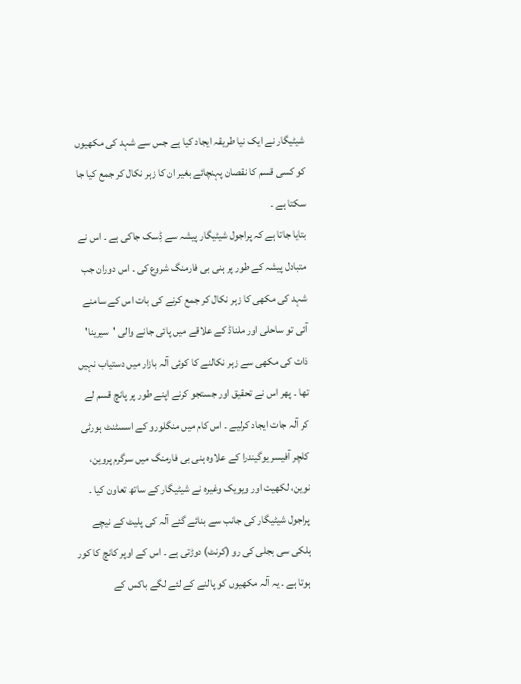شیٹیگار نے ایک نیا طریقہ ایجاد کیا ہے جس سے شہد کی مکھیوں کو کسی قسم کا نقصان پہنچائے بغیر ان کا زہر نکال کر جمع کیا جا سکتا ہے ۔
بتایا جاتا ہے کہ پراجول شیٹیگار پیشہ سے ڈِسک جاکی ہے ۔ اس نے متبادل پیشہ کے طور پر ہنی بی فارمنگ شروع کی ۔ اس دوران جب شہد کی مکھی کا زہر نکال کر جمع کرنے کی بات اس کے سامنے آئی تو ساحلی اور ملناڈ کے علاقے میں پائی جانے والی 'سیرینا' ذات کی مکھی سے زہر نکالنے کا کوئی آلہ بازار میں دستیاب نہیں تھا ۔ پھر اس نے تحقیق اور جستجو کرنے اپنے طور پر پانچ قسم لے کر آلہ جات ایجاد کرلیے ۔ اس کام میں منگلورو کے اسسٹنٹ ہورٹی کلچر آفیسر یوگیندرا کے علاوہ ہنی بی فارمنگ میں سرگرم پروین، نوین، لکھیت اور ویویک وغیرہ نے شیٹیگار کے ساتھ تعاون کیا ۔
پراجول شیٹیگار کی جانب سے بنائے گئے آلہ کی پلیٹ کے نیچے ہلکی سی بجلی کی رو (کرنٹ) دوڑتی ہے ۔ اس کے اوپر کانچ کا کور ہوتا ہے ۔ یہ آلہ مکھیوں کو پالنے کے لئے لگے باکس کے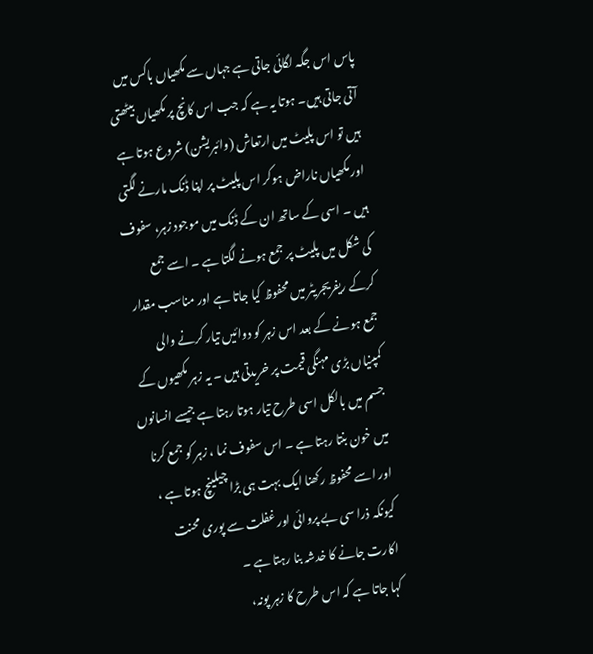پاس اس جگہ لگائی جاتی ہے جہاں سے مکھیاں باکس میں آتی جاتی ہیں۔ ہوتا یہ ہے کہ جب اس کانچ پر مکھیاں بیٹھتی ہیں تو اس پلیٹ میں ارتعاش (وائبریشن) شروع ہوتا ہے اور مکھیاں ناراض ہوکر اس پلیٹ پر اپنا ڈنک مارنے لگتی ہیں ۔ اسی کے ساتھ ان کے ڈنک میں موجود زہر، سفوف کی شکل میں پلیٹ پر جمع ہونے لگتا ہے ۔ اسے جمع کرکے ریفریجریٹر میں محفوظ کیا جاتا ہے اور مناسب مقدار جمع ہونے کے بعد اس زہر کو دوائیں تیار کرنے والی کمپنیاں بڑی مہنگی قیمت پر خریدتی ہیں ۔ یہ زہر مکھیوں کے جسم میں بالکل اسی طرح تیار ہوتا رہتا ہے جیسے انسانوں میں خون بنتا رہتا ہے ۔ اس سفوف نما ، زہر کو جمع کرنا اور اسے محفوظ رکھنا ایک بہت ہی بڑا چیلینچ ہوتا ہے ، کیونکہ ذرا سی بے پروائی اور غفلت سے پوری محنت اکارت جانے کا خدشہ بنا رہتا ہے ۔
کہا جاتا ہے کہ اس طرح کا زہر پونہ،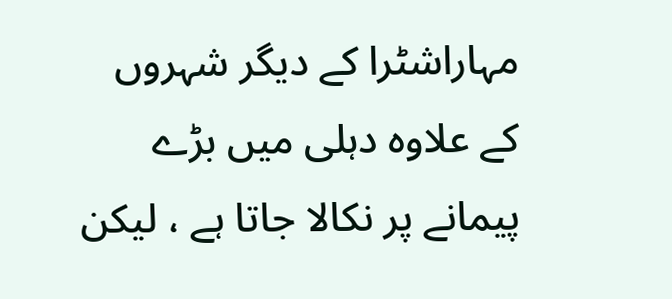مہاراشٹرا کے دیگر شہروں کے علاوہ دہلی میں بڑے پیمانے پر نکالا جاتا ہے ، لیکن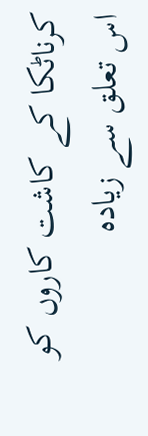کرناٹکا کے کاشت کاروں کو اس تعلق سے زیادہ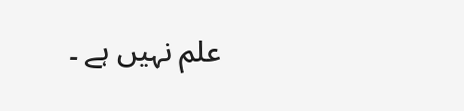علم نہیں ہے ۔